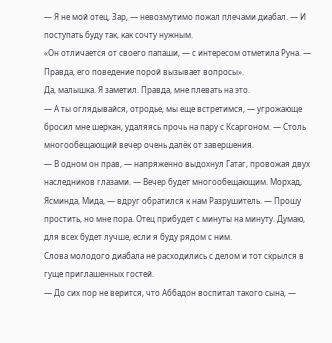— Я не мой отец, Зар, — невозмутимо пожал плечами диабал. — И поступать буду так, как сочту нужным.
«Он отличается от своего папаши, — с интересом отметила Руна. — Правда, его поведение порой вызывает вопросы».
Да, малышка. Я заметил. Правда, мне плевать на это.
— А ты оглядывайся, отродье, мы еще встретимся, — угрожающе бросил мне шеркан, удаляясь прочь на пару с Ксаргоном. — Столь многообещающий вечер очень далёк от завершения.
— В одном он прав, — напряженно выдохнул Гатаг, провожая двух наследников глазами. — Вечер будет многообещающим. Морхад, Ясминда, Мида, — вдруг обратился к нам Разрушитель. — Прошу простить, но мне пора. Отец прибудет с минуты на минуту. Думаю, для всех будет лучше, если я буду рядом с ним.
Слова молодого диабала не расходились с делом и тот скрылся в гуще приглашенных гостей.
— До сих пор не верится, что Аббадон воспитал такого сына, —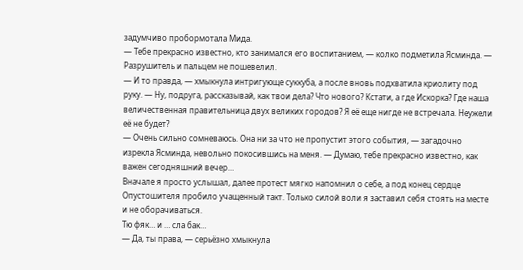задумчиво пробормотала Мида.
— Тебе прекрасно известно, кто занимался его воспитанием, — колко подметила Ясминда. — Разрушитель и пальцем не пошевелил.
— И то правда, — хмыкнула интригующе суккуба, а после вновь подхватила криолиту под руку. — Ну, подруга, рассказывай, как твои дела? Что нового? Кстати, а где Искорка? Где наша величественная правительница двух великих городов? Я её еще нигде не встречала. Неужели её не будет?
— Очень сильно сомневаюсь. Она ни за что не пропустит этого события, — загадочно изрекла Ясминда, невольно покосившись на меня. — Думаю, тебе прекрасно известно, как важен сегодняшний вечер…
Вначале я просто услышал, далее протест мягко напомнил о себе, а под конец сердце Опустошителя пробило учащенный такт. Только силой воли я заставил себя стоять на месте и не оборачиваться.
Тю фяк… и … сла бак…
— Да, ты права, — серьёзно хмыкнула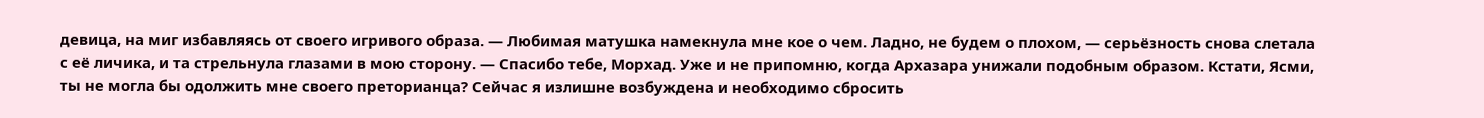девица, на миг избавляясь от своего игривого образа. — Любимая матушка намекнула мне кое о чем. Ладно, не будем о плохом, — серьёзность снова слетала с её личика, и та стрельнула глазами в мою сторону. — Спасибо тебе, Морхад. Уже и не припомню, когда Архазара унижали подобным образом. Кстати, Ясми, ты не могла бы одолжить мне своего преторианца? Сейчас я излишне возбуждена и необходимо сбросить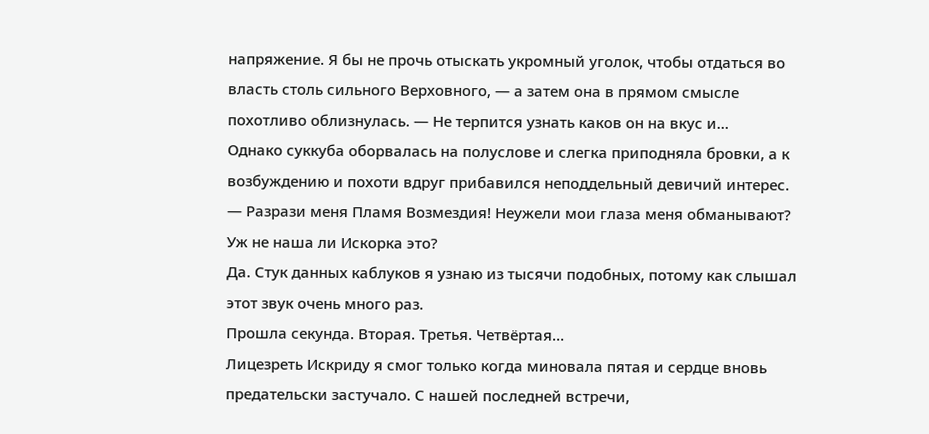напряжение. Я бы не прочь отыскать укромный уголок, чтобы отдаться во власть столь сильного Верховного, — а затем она в прямом смысле похотливо облизнулась. — Не терпится узнать каков он на вкус и…
Однако суккуба оборвалась на полуслове и слегка приподняла бровки, а к возбуждению и похоти вдруг прибавился неподдельный девичий интерес.
— Разрази меня Пламя Возмездия! Неужели мои глаза меня обманывают? Уж не наша ли Искорка это?
Да. Стук данных каблуков я узнаю из тысячи подобных, потому как слышал этот звук очень много раз.
Прошла секунда. Вторая. Третья. Четвёртая…
Лицезреть Искриду я смог только когда миновала пятая и сердце вновь предательски застучало. С нашей последней встречи,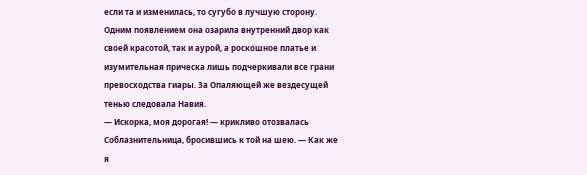если та и изменилась, то сугубо в лучшую сторону. Одним появлением она озарила внутренний двор как своей красотой, так и аурой, а роскошное платье и изумительная прическа лишь подчеркивали все грани превосходства гиары. За Опаляющей же вездесущей тенью следовала Навия.
— Искорка, моя дорогая! — крикливо отозвалась Соблазнительница, бросившись к той на шею. — Как же я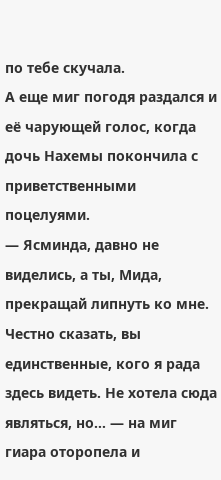по тебе скучала.
А еще миг погодя раздался и её чарующей голос, когда дочь Нахемы покончила с приветственными поцелуями.
— Ясминда, давно не виделись, а ты, Мида, прекращай липнуть ко мне. Честно сказать, вы единственные, кого я рада здесь видеть. Не хотела сюда являться, но… — на миг гиара оторопела и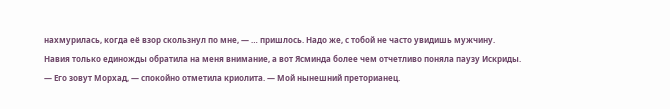нахмурилась, когда её взор скользнул по мне, — … пришлось. Надо же, с тобой не часто увидишь мужчину.
Навия только единожды обратила на меня внимание, а вот Ясминда более чем отчетливо поняла паузу Искриды.
— Его зовут Морхад, — спокойно отметила криолита. — Мой нынешний преторианец.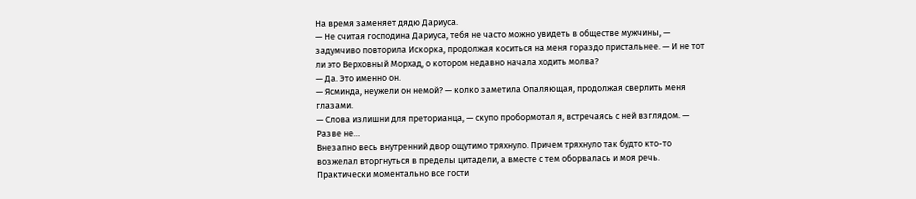На время заменяет дядю Дариуса.
— Не считая господина Дариуса, тебя не часто можно увидеть в обществе мужчины, — задумчиво повторила Искорка, продолжая коситься на меня гораздо пристальнее. — И не тот ли это Верховный Морхад, о котором недавно начала ходить молва?
— Да. Это именно он.
— Ясминда, неужели он немой? — колко заметила Опаляющая, продолжая сверлить меня глазами.
— Слова излишни для преторианца, — скупо пробормотал я, встречаясь с ней взглядом. — Разве не…
Внезапно весь внутренний двор ощутимо тряхнуло. Причем тряхнуло так будто кто-то возжелал вторгнуться в пределы цитадели, а вместе с тем оборвалась и моя речь. Практически моментально все гости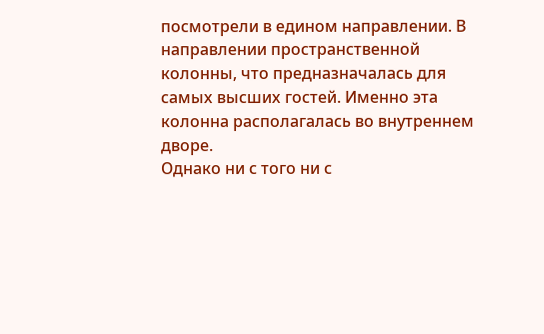посмотрели в едином направлении. В направлении пространственной колонны, что предназначалась для самых высших гостей. Именно эта колонна располагалась во внутреннем дворе.
Однако ни с того ни с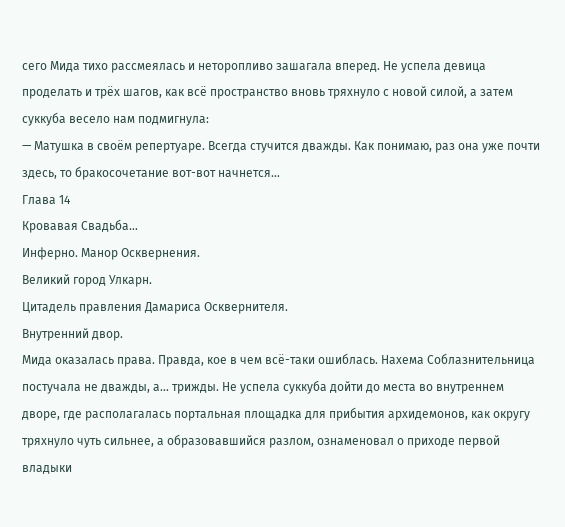сего Мида тихо рассмеялась и неторопливо зашагала вперед. Не успела девица проделать и трёх шагов, как всё пространство вновь тряхнуло с новой силой, а затем суккуба весело нам подмигнула:
— Матушка в своём репертуаре. Всегда стучится дважды. Как понимаю, раз она уже почти здесь, то бракосочетание вот-вот начнется…
Глава 14
Кровавая Свадьба…
Инферно. Манор Осквернения.
Великий город Улкарн.
Цитадель правления Дамариса Осквернителя.
Внутренний двор.
Мида оказалась права. Правда, кое в чем всё-таки ошиблась. Нахема Соблазнительница постучала не дважды, а… трижды. Не успела суккуба дойти до места во внутреннем дворе, где располагалась портальная площадка для прибытия архидемонов, как округу тряхнуло чуть сильнее, а образовавшийся разлом, ознаменовал о приходе первой владыки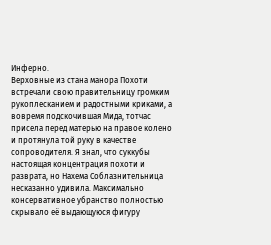Инферно.
Верховные из стана манора Похоти встречали свою правительницу громким рукоплесканием и радостными криками, а вовремя подскочившая Мида, тотчас присела перед матерью на правое колено и протянула той руку в качестве сопроводителя. Я знал, что суккубы настоящая концентрация похоти и разврата, но Нахема Соблазнительница несказанно удивила. Максимально консервативное убранство полностью скрывало её выдающуюся фигуру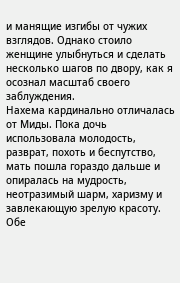и манящие изгибы от чужих взглядов. Однако стоило женщине улыбнуться и сделать несколько шагов по двору, как я осознал масштаб своего заблуждения.
Нахема кардинально отличалась от Миды. Пока дочь использовала молодость, разврат, похоть и беспутство, мать пошла гораздо дальше и опиралась на мудрость, неотразимый шарм, харизму и завлекающую зрелую красоту. Обе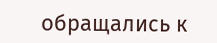обращались к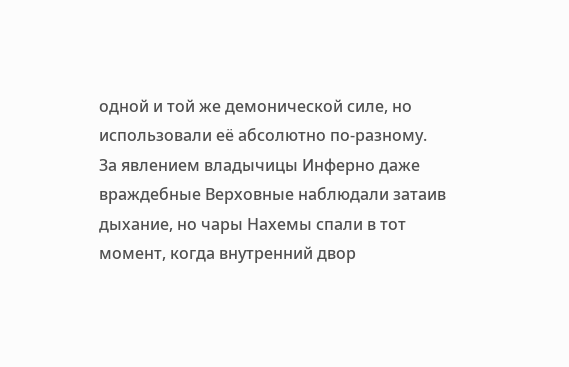одной и той же демонической силе, но использовали её абсолютно по-разному.
За явлением владычицы Инферно даже враждебные Верховные наблюдали затаив дыхание, но чары Нахемы спали в тот момент, когда внутренний двор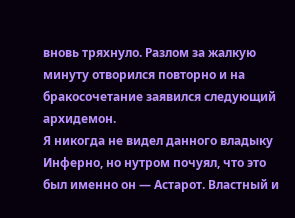вновь тряхнуло. Разлом за жалкую минуту отворился повторно и на бракосочетание заявился следующий архидемон.
Я никогда не видел данного владыку Инферно, но нутром почуял, что это был именно он — Астарот. Властный и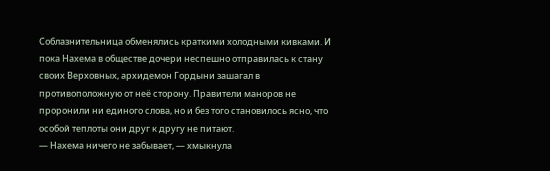Соблазнительница обменялись краткими холодными кивками. И пока Нахема в обществе дочери неспешно отправилась к стану своих Верховных, архидемон Гордыни зашагал в противоположную от неё сторону. Правители маноров не проронили ни единого слова, но и без того становилось ясно, что особой теплоты они друг к другу не питают.
— Нахема ничего не забывает, — хмыкнула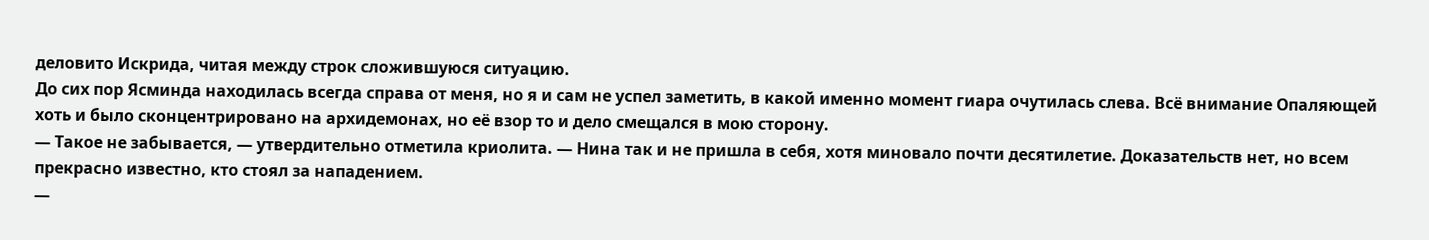деловито Искрида, читая между строк сложившуюся ситуацию.
До сих пор Ясминда находилась всегда справа от меня, но я и сам не успел заметить, в какой именно момент гиара очутилась слева. Всё внимание Опаляющей хоть и было сконцентрировано на архидемонах, но её взор то и дело смещался в мою сторону.
— Такое не забывается, — утвердительно отметила криолита. — Нина так и не пришла в себя, хотя миновало почти десятилетие. Доказательств нет, но всем прекрасно известно, кто стоял за нападением.
—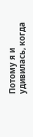Потому я и удивилась, когда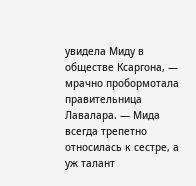увидела Миду в обществе Ксаргона, — мрачно пробормотала правительница Лавалара. — Мида всегда трепетно относилась к сестре, а уж талант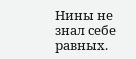Нины не знал себе равных.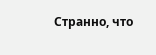Странно, что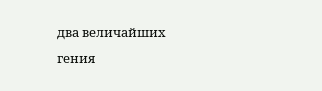два величайших гения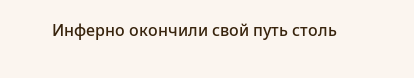Инферно окончили свой путь столь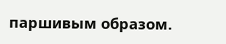паршивым образом.